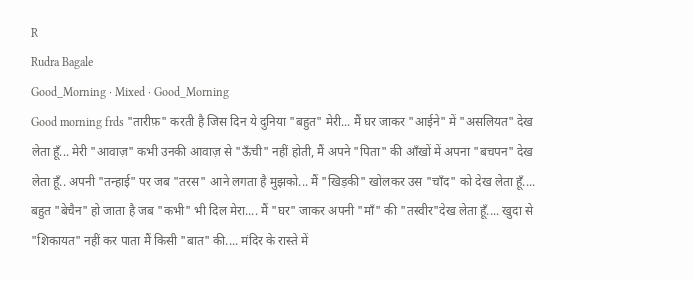R
Rudra Bagale
Good_Morning · Mixed · Good_Morning
Good morning frds "तारीफ़" करती है जिस दिन ये दुनिया "बहुत" मेरी... मैं घर जाकर "आईने" में "असलियत" देख लेता हूँ... मेरी "आवाज़" कभी उनकी आवाज़ से "ऊँची" नहीं होती, मैं अपने "पिता" की आँखों में अपना "बचपन" देख लेता हूँ.. अपनी "तन्हाई" पर जब "तरस" आने लगता है मुझको... मैं "खिड़की" खोलकर उस "चाँद" को देख लेता हूँ.... बहुत "बेचैन" हो जाता है जब "कभी" भी दिल मेरा.... मैं "घर" जाकर अपनी "माँ" की "तस्वीर"देख लेता हूँ.... खुदा से "शिकायत" नहीं कर पाता मैं किसी "बात" की.... मंदिर के रास्ते में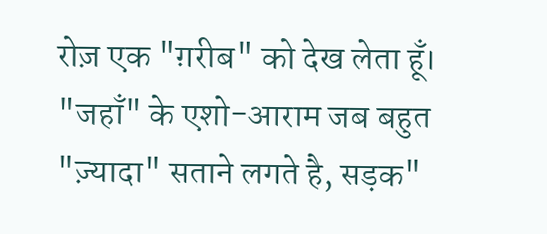रोज़ एक "ग़रीब" को देख लेता हूँ। "जहाँ" के एशो-आराम जब बहुत "ज़्यादा" सताने लगते है, सड़क"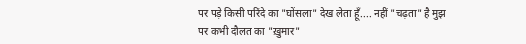पर पड़े किसी परिंदे का "घोंसला" देख लेता हूँ.... नहीं "चढ़ता" है मुझ पर कभी दौलत का "ख़ुमार"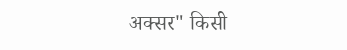अक्सर" किसी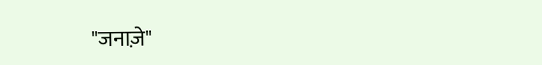"जनाज़े"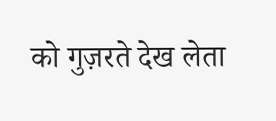को गुज़रते देख लेता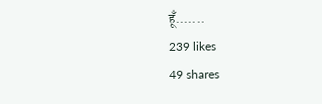हूँ.......
239 likes
49 shares